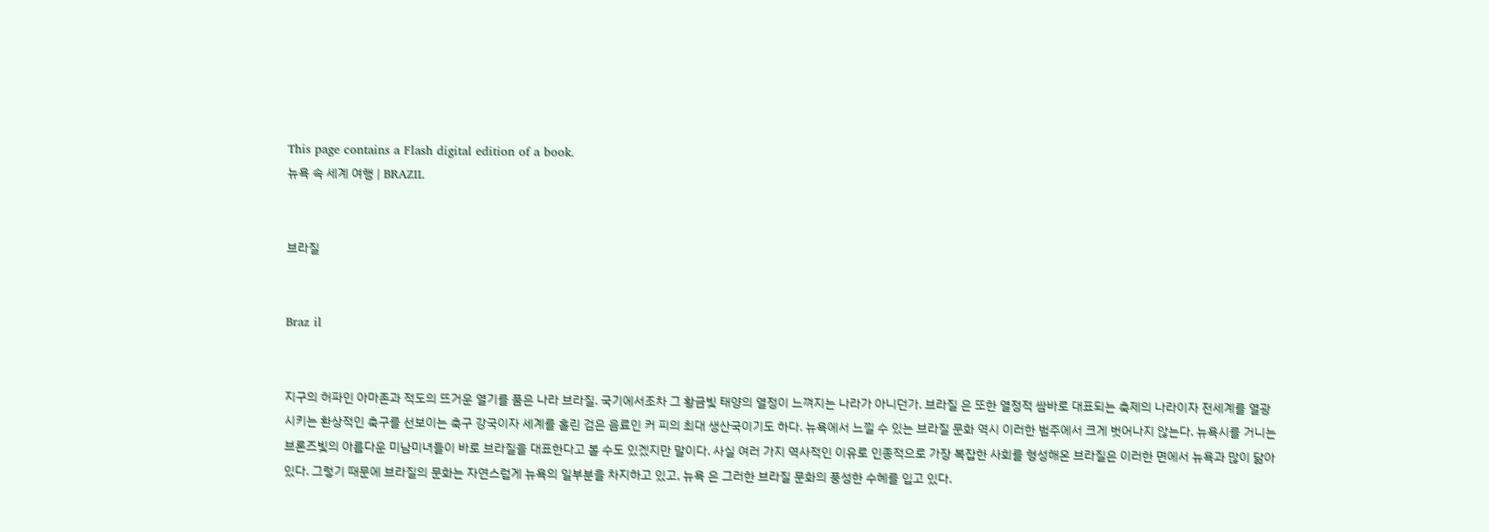This page contains a Flash digital edition of a book.
뉴욕 속 세계 여행 | BRAZIL


브라질


Braz il


지구의 허파인 아마존과 적도의 뜨거운 열기를 품은 나라 브라질. 국기에서조차 그 황금빛 태양의 열정이 느껴지는 나라가 아니던가. 브라질 은 또한 열정적 쌈바로 대표되는 축제의 나라이자 전세계를 열광시키는 환상적인 축구를 선보이는 축구 강국이자 세계를 홀린 검은 음료인 커 피의 최대 생산국이기도 하다. 뉴욕에서 느낄 수 있는 브라질 문화 역시 이러한 범주에서 크게 벗어나지 않는다. 뉴욕시를 거니는 브론즈빛의 아름다운 미남미녀들이 바로 브라질을 대표한다고 볼 수도 있겠지만 말이다. 사실 여러 가지 역사적인 이유로 인종적으로 가장 복잡한 사회를 형성해온 브라질은 이러한 면에서 뉴욕과 많이 닮아 있다. 그렇기 때문에 브라질의 문화는 자연스럽게 뉴욕의 일부분을 차지하고 있고, 뉴욕 은 그러한 브라질 문화의 풍성한 수혜를 입고 있다.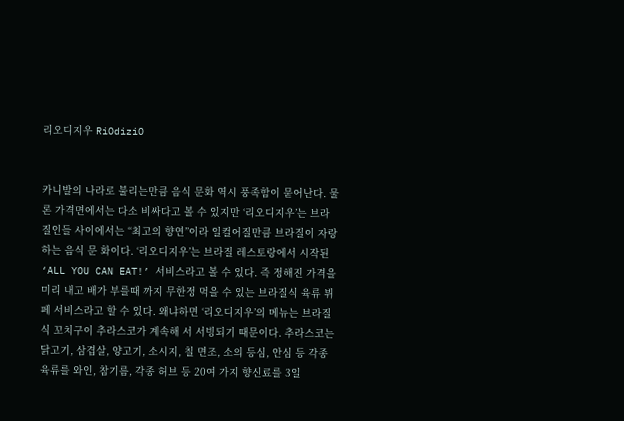리오디지우 RiOdiziO


카니발의 나라로 불리는만큼 음식 문화 역시 풍족함이 묻어난다. 물론 가격면에서는 다소 비싸다고 볼 수 있지만 ‘리오디지우’는 브라질인들 사이에서는 “최고의 향연”이라 일컬어질만큼 브라질이 자랑하는 음식 문 화이다. ‘리오디지우’는 브라질 레스토랑에서 시작된 ‘ALL YOU CAN EAT!’ 서비스라고 볼 수 있다. 즉 정해진 가격을 미리 내고 배가 부를때 까지 무한정 먹을 수 있는 브라질식 육류 뷔페 서비스라고 할 수 있다. 왜냐하면 ‘리오디지우’의 메뉴는 브라질식 꼬치구이 추라스코가 계속해 서 서빙되기 때문이다. 추라스코는 닭고기, 삼겹살, 양고기, 소시지, 칠 면조, 소의 등심, 안심 등 각종 육류를 와인, 참기름, 각종 허브 등 20여 가지 향신료를 3일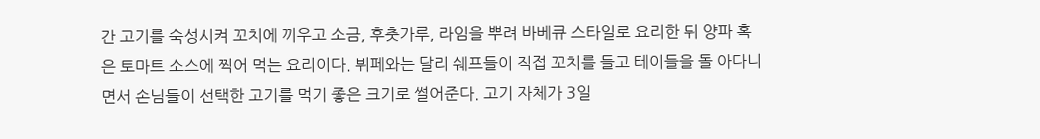간 고기를 숙성시켜 꼬치에 끼우고 소금, 후춧가루, 라임을 뿌려 바베큐 스타일로 요리한 뒤 양파 혹은 토마트 소스에 찍어 먹는 요리이다. 뷔페와는 달리 쉐프들이 직접 꼬치를 들고 테이들을 돌 아다니면서 손님들이 선택한 고기를 먹기 좋은 크기로 썰어준다. 고기 자체가 3일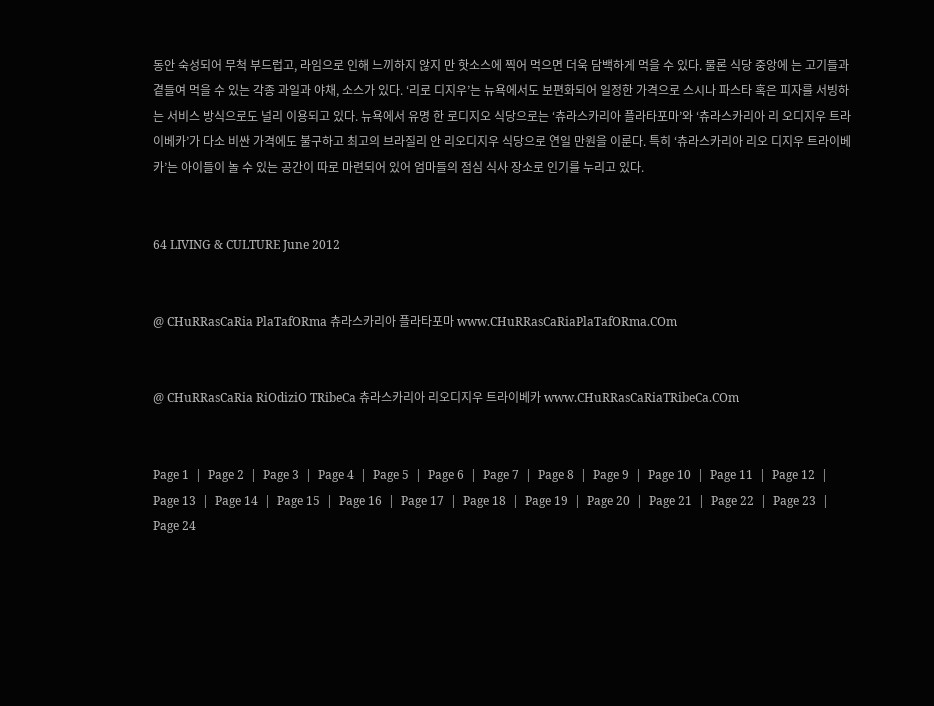동안 숙성되어 무척 부드럽고, 라임으로 인해 느끼하지 않지 만 핫소스에 찍어 먹으면 더욱 담백하게 먹을 수 있다. 물론 식당 중앙에 는 고기들과 곁들여 먹을 수 있는 각종 과일과 야채, 소스가 있다. ‘리로 디지우’는 뉴욕에서도 보편화되어 일정한 가격으로 스시나 파스타 혹은 피자를 서빙하는 서비스 방식으로도 널리 이용되고 있다. 뉴욕에서 유명 한 로디지오 식당으로는 ‘츄라스카리아 플라타포마’와 ‘츄라스카리아 리 오디지우 트라이베카’가 다소 비싼 가격에도 불구하고 최고의 브라질리 안 리오디지우 식당으로 연일 만원을 이룬다. 특히 ‘츄라스카리아 리오 디지우 트라이베카’는 아이들이 놀 수 있는 공간이 따로 마련되어 있어 엄마들의 점심 식사 장소로 인기를 누리고 있다.


64 LIVING & CULTURE June 2012


@ CHuRRasCaRia PlaTafORma 츄라스카리아 플라타포마 www.CHuRRasCaRiaPlaTafORma.COm


@ CHuRRasCaRia RiOdiziO TRibeCa 츄라스카리아 리오디지우 트라이베카 www.CHuRRasCaRiaTRibeCa.COm


Page 1  |  Page 2  |  Page 3  |  Page 4  |  Page 5  |  Page 6  |  Page 7  |  Page 8  |  Page 9  |  Page 10  |  Page 11  |  Page 12  |  Page 13  |  Page 14  |  Page 15  |  Page 16  |  Page 17  |  Page 18  |  Page 19  |  Page 20  |  Page 21  |  Page 22  |  Page 23  |  Page 24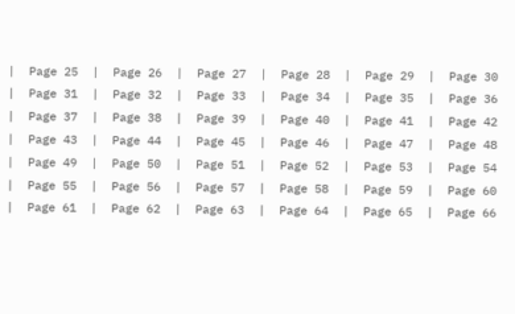|  Page 25  |  Page 26  |  Page 27  |  Page 28  |  Page 29  |  Page 30  |  Page 31  |  Page 32  |  Page 33  |  Page 34  |  Page 35  |  Page 36  |  Page 37  |  Page 38  |  Page 39  |  Page 40  |  Page 41  |  Page 42  |  Page 43  |  Page 44  |  Page 45  |  Page 46  |  Page 47  |  Page 48  |  Page 49  |  Page 50  |  Page 51  |  Page 52  |  Page 53  |  Page 54  |  Page 55  |  Page 56  |  Page 57  |  Page 58  |  Page 59  |  Page 60  |  Page 61  |  Page 62  |  Page 63  |  Page 64  |  Page 65  |  Page 66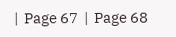|  Page 67  |  Page 68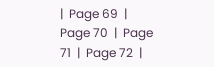|  Page 69  |  Page 70  |  Page 71  |  Page 72  |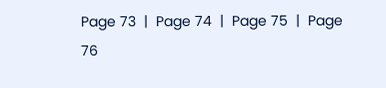Page 73  |  Page 74  |  Page 75  |  Page 76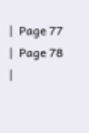|  Page 77  |  Page 78  |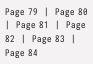Page 79  |  Page 80  |  Page 81  |  Page 82  |  Page 83  |  Page 84